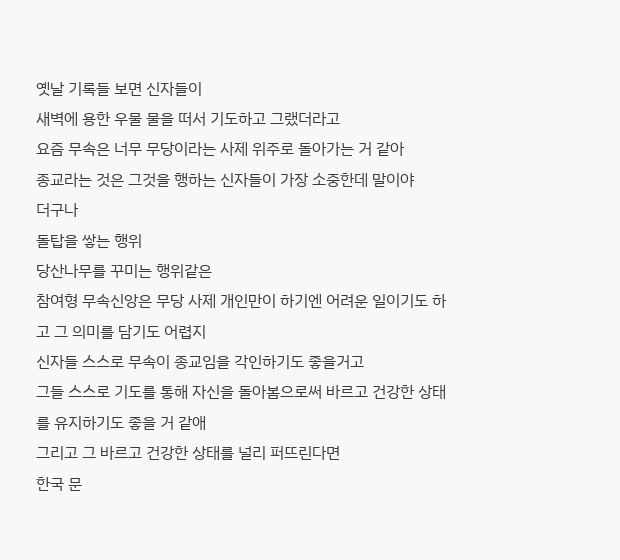옛날 기록들 보면 신자들이
새벽에 용한 우물 물을 떠서 기도하고 그랬더라고
요즘 무속은 너무 무당이라는 사제 위주로 돌아가는 거 같아
종교라는 것은 그것을 행하는 신자들이 가장 소중한데 말이야
더구나
돌탑을 쌓는 행위
당산나무를 꾸미는 행위같은
참여형 무속신앙은 무당 사제 개인만이 하기엔 어려운 일이기도 하고 그 의미를 담기도 어렵지
신자들 스스로 무속이 종교임을 각인하기도 좋을거고
그들 스스로 기도를 통해 자신을 돌아봄으로써 바르고 건강한 상태를 유지하기도 좋을 거 같애
그리고 그 바르고 건강한 상태를 널리 퍼뜨린다면
한국 문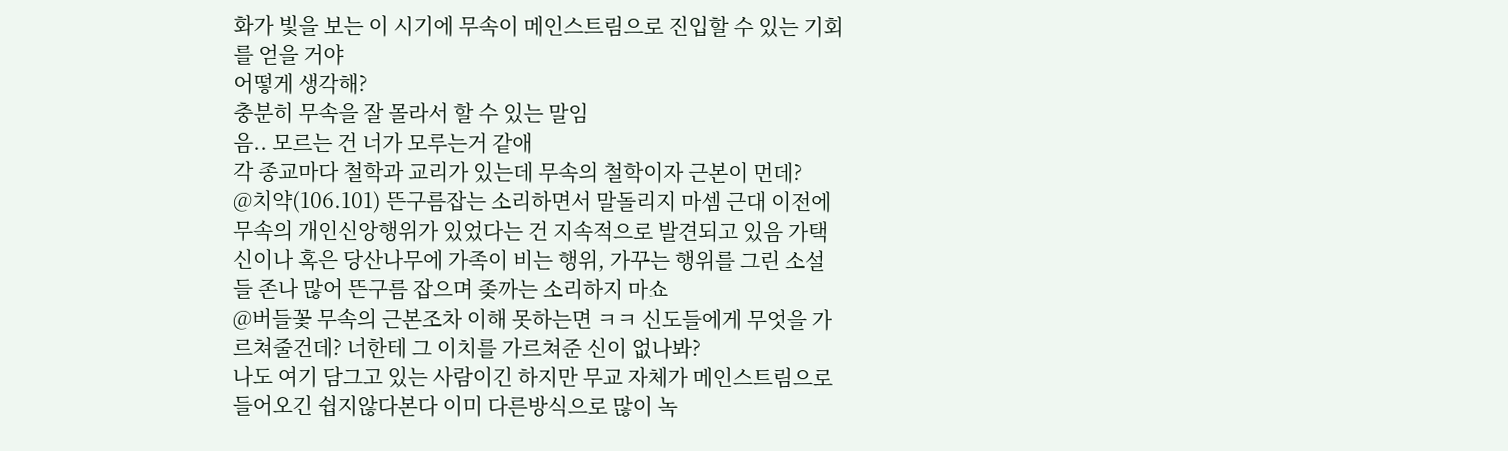화가 빛을 보는 이 시기에 무속이 메인스트림으로 진입할 수 있는 기회를 얻을 거야
어떻게 생각해?
충분히 무속을 잘 몰라서 할 수 있는 말임
음.. 모르는 건 너가 모루는거 같애
각 종교마다 철학과 교리가 있는데 무속의 철학이자 근본이 먼데?
@치약(106.101) 뜬구름잡는 소리하면서 말돌리지 마셈 근대 이전에 무속의 개인신앙행위가 있었다는 건 지속적으로 발견되고 있음 가택신이나 혹은 당산나무에 가족이 비는 행위, 가꾸는 행위를 그린 소설들 존나 많어 뜬구름 잡으며 좆까는 소리하지 마쇼
@버들꽃 무속의 근본조차 이해 못하는면 ㅋㅋ 신도들에게 무엇을 가르쳐줄건데? 너한테 그 이치를 가르쳐준 신이 없나봐?
나도 여기 담그고 있는 사람이긴 하지만 무교 자체가 메인스트림으로 들어오긴 쉽지않다본다 이미 다른방식으로 많이 녹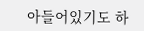아들어있기도 하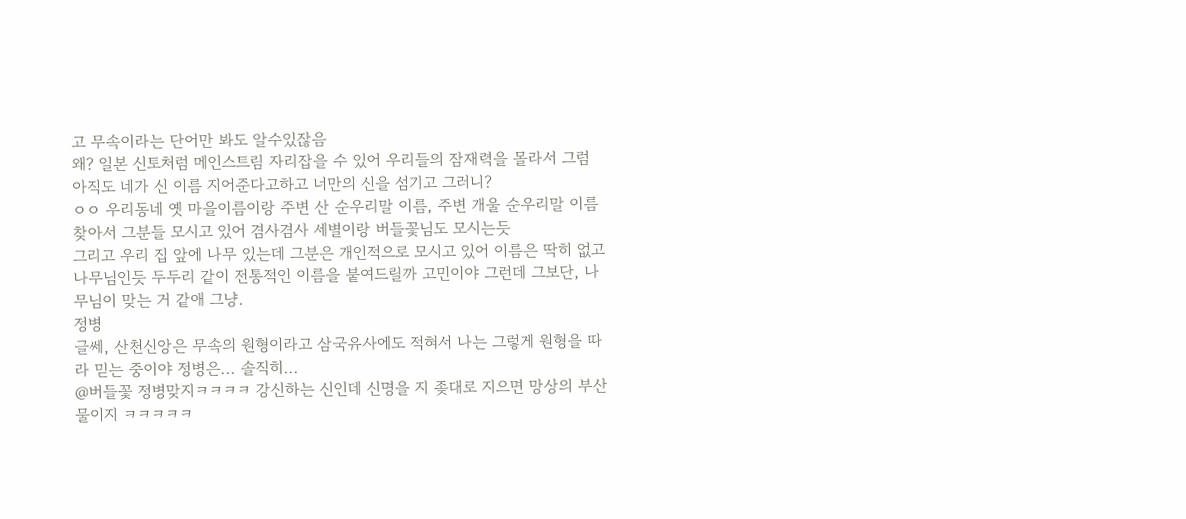고 무속이라는 단어만 봐도 알수있잖음
왜? 일본 신토처럼 메인스트림 자리잡을 수 있어 우리들의 잠재력을 몰라서 그럼
아직도 네가 신 이름 지어준다고하고 너만의 신을 섬기고 그러니?
ㅇㅇ 우리동네 옛 마을이름이랑 주변 산 순우리말 이름, 주변 개울 순우리말 이름 찾아서 그분들 모시고 있어 겸사겸사 세별이랑 버들꽃님도 모시는듯
그리고 우리 집 앞에 나무 있는데 그분은 개인적으로 모시고 있어 이름은 딱히 없고 나무님인듯 두두리 같이 전통적인 이름을 붙여드릴까 고민이야 그런데 그보단, 나무님이 맞는 거 같애 그냥.
정병
글쎄, 산천신앙은 무속의 원형이라고 삼국유사에도 적혀서 나는 그렇게 원형을 따라 믿는 중이야 정병은... 솔직히...
@버들꽃 정병맞지ㅋㅋㅋㅋ 강신하는 신인데 신명을 지 좆대로 지으면 망상의 부산물이지 ㅋㅋㅋㅋㅋ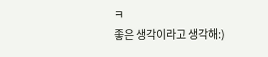ㅋ
좋은 생각이라고 생각해:)